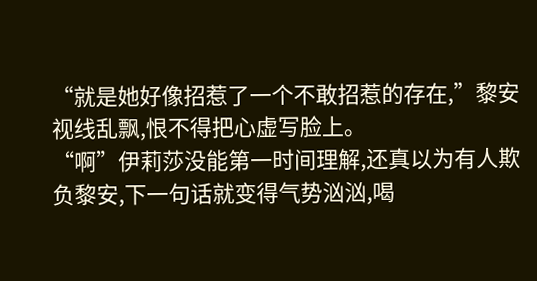“就是她好像招惹了一个不敢招惹的存在,”黎安视线乱飘,恨不得把心虚写脸上。
“啊”伊莉莎没能第一时间理解,还真以为有人欺负黎安,下一句话就变得气势汹汹,喝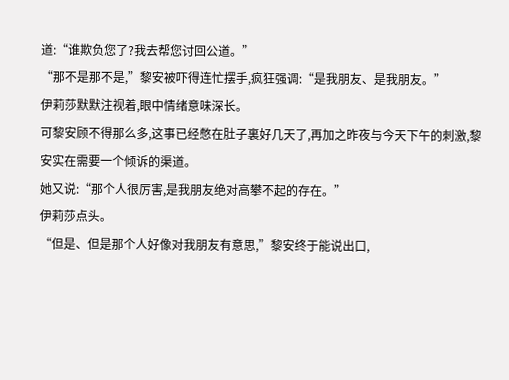道:“谁欺负您了?我去帮您讨回公道。”
“那不是那不是,”黎安被吓得连忙摆手,疯狂强调:“是我朋友、是我朋友。”
伊莉莎默默注视着,眼中情绪意味深长。
可黎安顾不得那么多,这事已经憋在肚子裏好几天了,再加之昨夜与今天下午的刺激,黎安实在需要一个倾诉的渠道。
她又说:“那个人很厉害,是我朋友绝对高攀不起的存在。”
伊莉莎点头。
“但是、但是那个人好像对我朋友有意思,”黎安终于能说出口,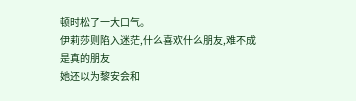顿时松了一大口气。
伊莉莎则陷入迷茫,什么喜欢什么朋友,难不成是真的朋友
她还以为黎安会和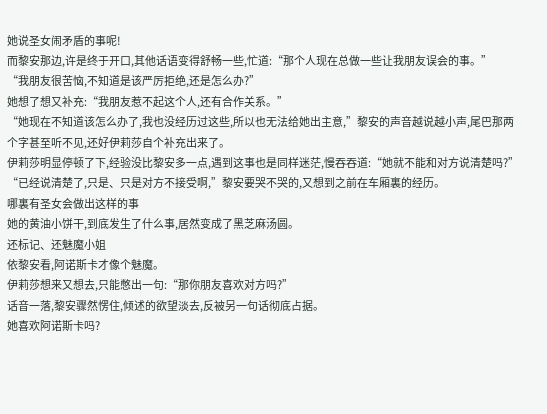她说圣女闹矛盾的事呢!
而黎安那边,许是终于开口,其他话语变得舒畅一些,忙道:“那个人现在总做一些让我朋友误会的事。”
“我朋友很苦恼,不知道是该严厉拒绝,还是怎么办?”
她想了想又补充:“我朋友惹不起这个人,还有合作关系。”
“她现在不知道该怎么办了,我也没经历过这些,所以也无法给她出主意,”黎安的声音越说越小声,尾巴那两个字甚至听不见,还好伊莉莎自个补充出来了。
伊莉莎明显停顿了下,经验没比黎安多一点,遇到这事也是同样迷茫,慢吞吞道:“她就不能和对方说清楚吗?”
“已经说清楚了,只是、只是对方不接受啊,”黎安要哭不哭的,又想到之前在车厢裏的经历。
哪裏有圣女会做出这样的事
她的黄油小饼干,到底发生了什么事,居然变成了黑芝麻汤圆。
还标记、还魅魔小姐
依黎安看,阿诺斯卡才像个魅魔。
伊莉莎想来又想去,只能憋出一句:“那你朋友喜欢对方吗?”
话音一落,黎安骤然愣住,倾述的欲望淡去,反被另一句话彻底占据。
她喜欢阿诺斯卡吗?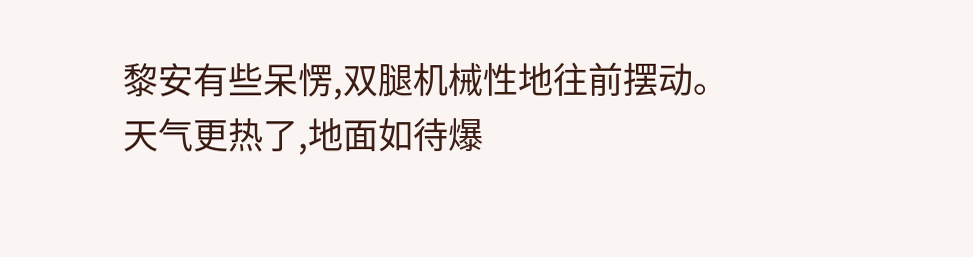黎安有些呆愣,双腿机械性地往前摆动。
天气更热了,地面如待爆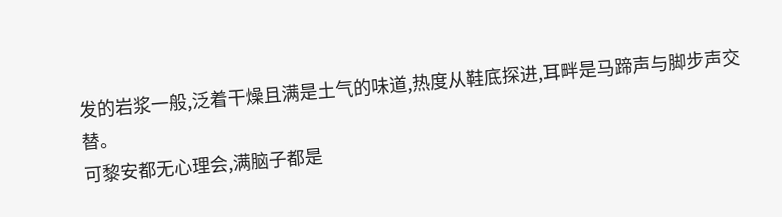发的岩浆一般,泛着干燥且满是土气的味道,热度从鞋底探进,耳畔是马蹄声与脚步声交替。
可黎安都无心理会,满脑子都是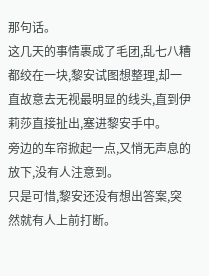那句话。
这几天的事情裹成了毛团,乱七八糟都绞在一块,黎安试图想整理,却一直故意去无视最明显的线头,直到伊莉莎直接扯出,塞进黎安手中。
旁边的车帘掀起一点,又悄无声息的放下,没有人注意到。
只是可惜,黎安还没有想出答案,突然就有人上前打断。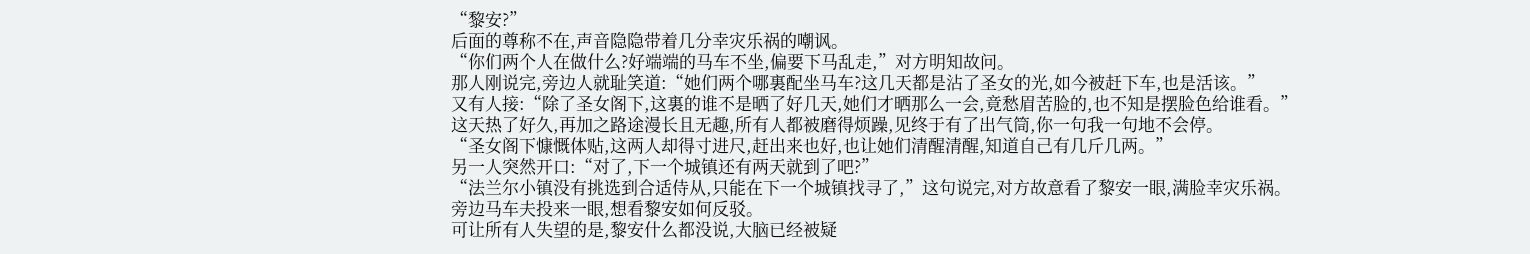“黎安?”
后面的尊称不在,声音隐隐带着几分幸灾乐祸的嘲讽。
“你们两个人在做什么?好端端的马车不坐,偏要下马乱走,”对方明知故问。
那人刚说完,旁边人就耻笑道:“她们两个哪裏配坐马车?这几天都是沾了圣女的光,如今被赶下车,也是活该。”
又有人接:“除了圣女阁下,这裏的谁不是晒了好几天,她们才晒那么一会,竟愁眉苦脸的,也不知是摆脸色给谁看。”
这天热了好久,再加之路途漫长且无趣,所有人都被磨得烦躁,见终于有了出气筒,你一句我一句地不会停。
“圣女阁下慷慨体贴,这两人却得寸进尺,赶出来也好,也让她们清醒清醒,知道自己有几斤几两。”
另一人突然开口:“对了,下一个城镇还有两天就到了吧?”
“法兰尔小镇没有挑选到合适侍从,只能在下一个城镇找寻了,”这句说完,对方故意看了黎安一眼,满脸幸灾乐祸。
旁边马车夫投来一眼,想看黎安如何反驳。
可让所有人失望的是,黎安什么都没说,大脑已经被疑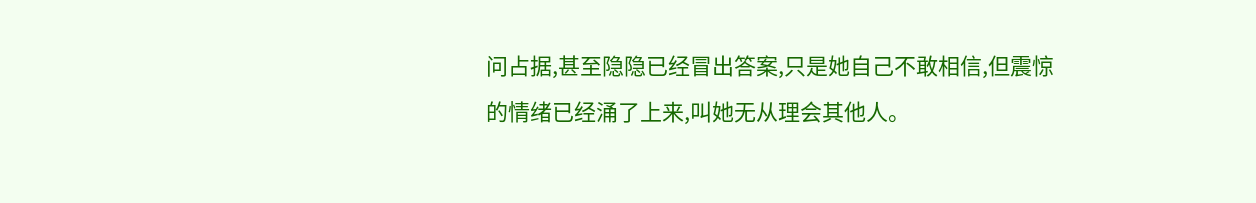问占据,甚至隐隐已经冒出答案,只是她自己不敢相信,但震惊的情绪已经涌了上来,叫她无从理会其他人。